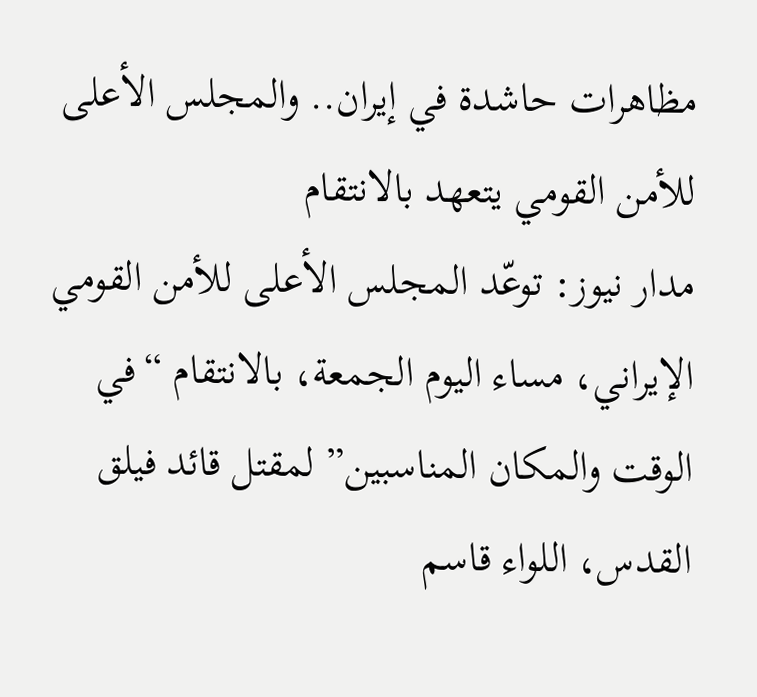مظاهرات حاشدة في إيران.. والمجلس الأعلى للأمن القومي يتعهد بالانتقام
مدار نيوز: توعّد المجلس الأعلى للأمن القومي الإيراني، مساء اليوم الجمعة، بالانتقام “في الوقت والمكان المناسبين” لمقتل قائد فيلق القدس، اللواء قاسم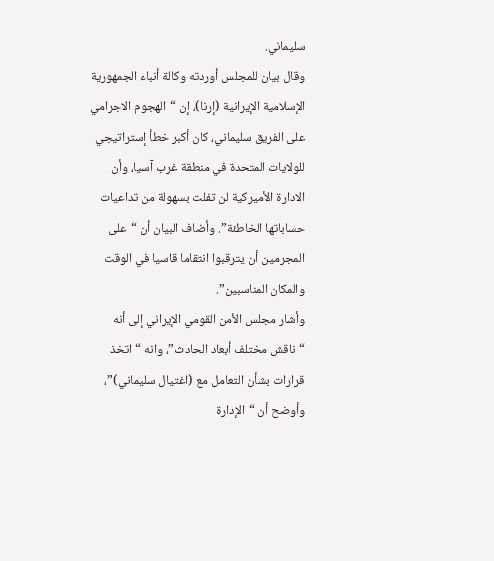سليماني.
وقال بيان للمجلس أوردته وكالة أنباء الجمهورية الإسلامية الإيرانية (إرنا)، إن “الهجوم الاجرامي على الفريق سليماني، كان أكبر خطأ إستراتيجي للولايات المتحدة في منطقة غرب آسيا، وأن الادارة الأميركية لن تفلت بسهولة من تداعيات حساباتها الخاطئة”. وأضاف البيان أن “على المجرمين أن يترقبوا انتقاما قاسيا في الوقت والمكان المناسبين”.
وأشار مجلس الأمن القومي الإيراني إلى أنه “ناقش مختلف أبعاد الحادث”، وانه “اتخذ قرارات بشأن التعامل مع (اغتيال سليماني)”، وأوضح أن “الإدارة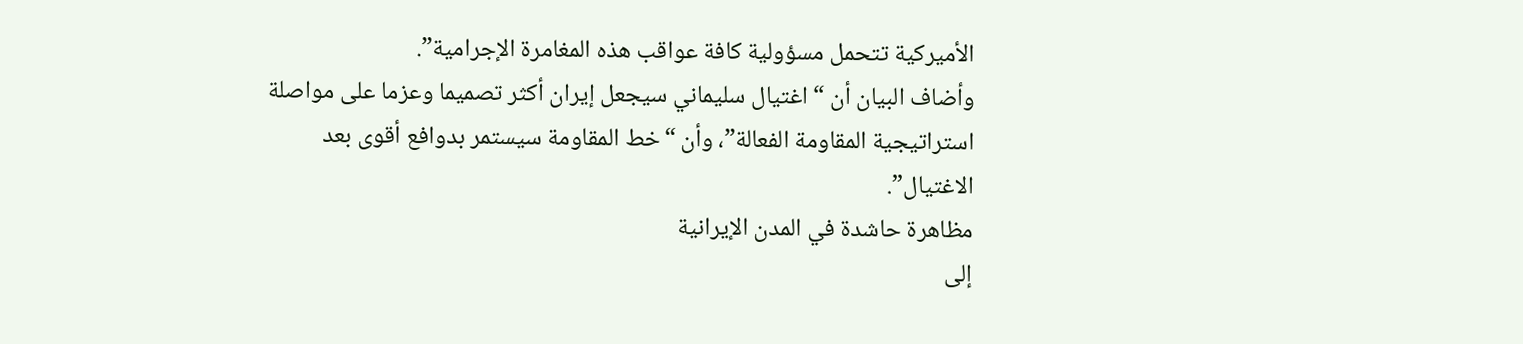الأميركية تتحمل مسؤولية كافة عواقب هذه المغامرة الإجرامية”.
وأضاف البيان أن “اغتيال سليماني سيجعل إيران أكثر تصميما وعزما على مواصلة استراتيجية المقاومة الفعالة”، وأن “خط المقاومة سيستمر بدوافع أقوى بعد الاغتيال”.
مظاهرة حاشدة في المدن الإيرانية
إلى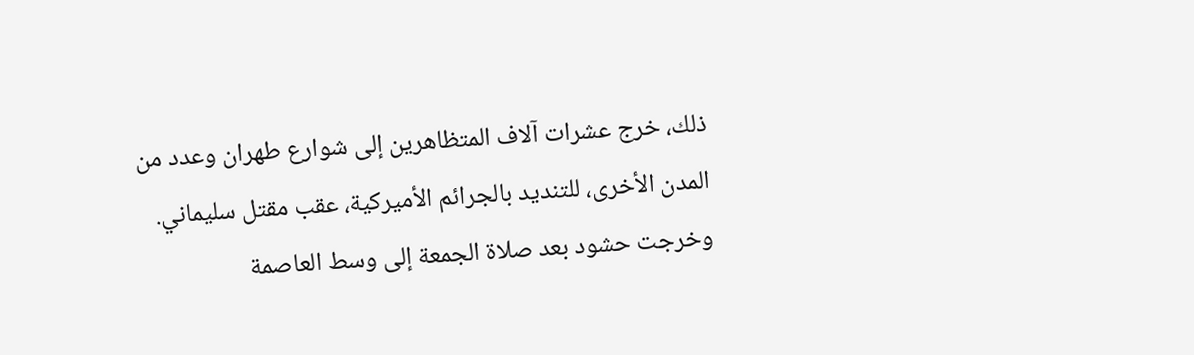ذلك، خرج عشرات آلاف المتظاهرين إلى شوارع طهران وعدد من المدن الأخرى، للتنديد بالجرائم الأميركية، عقب مقتل سليماني. وخرجت حشود بعد صلاة الجمعة إلى وسط العاصمة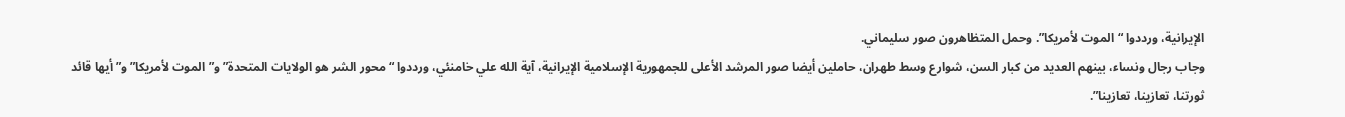الإيرانية، ورددوا “الموت لأمريكا”. وحمل المتظاهرون صور سليماني.
وجاب رجال ونساء، بينهم العديد من كبار السن، شوارع وسط طهران، حاملين أيضا صور المرشد الأعلى للجمهورية الإسلامية الإيرانية، آية الله علي خامنئي، ورددوا “محور الشر هو الولايات المتحدة” و”الموت لأمريكا” و”أيها قائد ثورتنا، تعازينا، تعازينا”.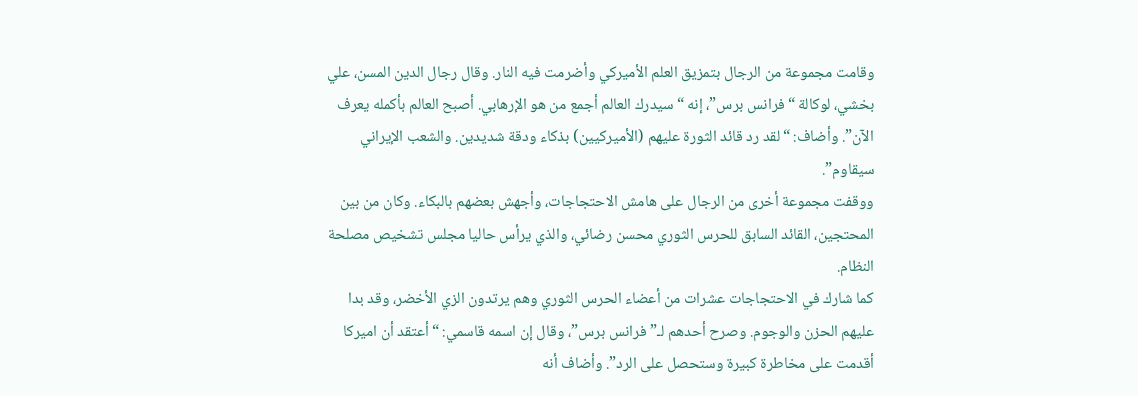وقامت مجموعة من الرجال بتمزيق العلم الأميركي وأضرمت فيه النار. وقال رجال الدين المسن، علي بخشي، لوكالة “فرانس برس”، إنه “سيدرك العالم أجمع من هو الإرهابي. أصبح العالم بأكمله يعرف الآن”. وأضاف: “لقد رد قائد الثورة عليهم (الأميركيين) بذكاء ودقة شديدين. والشعب الإيراني سيقاوم”.
ووقفت مجموعة أخرى من الرجال على هامش الاحتجاجات، وأجهش بعضهم بالبكاء. وكان من بين المحتجين، القائد السابق للحرس الثوري محسن رضائي، والذي يرأس حاليا مجلس تشخيص مصلحة النظام.
كما شارك في الاحتجاجات عشرات من أعضاء الحرس الثوري وهم يرتدون الزي الأخضر، وقد بدا عليهم الحزن والوجوم. وصرح أحدهم لـ”فرانس برس”، وقال إن اسمه قاسمي: “أعتقد أن اميركا أقدمت على مخاطرة كبيرة وستحصل على الرد”. وأضاف أنه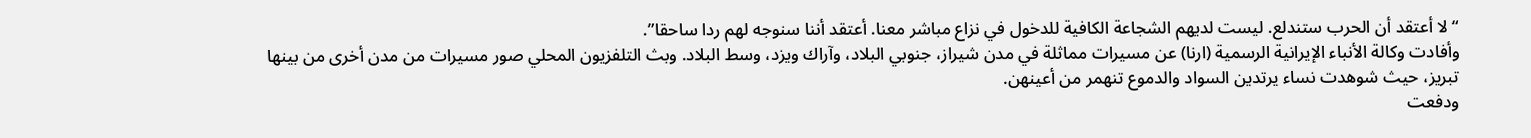“لا أعتقد أن الحرب ستندلع. ليست لديهم الشجاعة الكافية للدخول في نزاع مباشر معنا. أعتقد أننا سنوجه لهم ردا ساحقا”.
وأفادت وكالة الأنباء الإيرانية الرسمية (ارنا) عن مسيرات مماثلة في مدن شيراز، جنوبي البلاد، وآراك ويزد، وسط البلاد. وبث التلفزيون المحلي صور مسيرات من مدن أخرى من بينها تبريز، حيث شوهدت نساء يرتدين السواد والدموع تنهمر من أعينهن.
ودفعت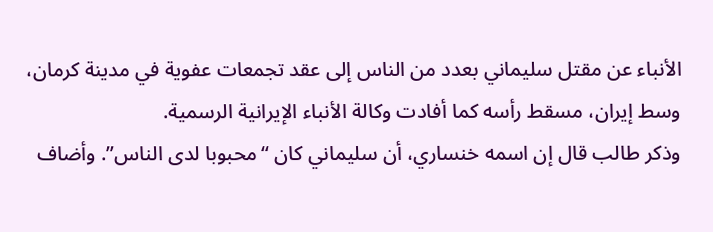الأنباء عن مقتل سليماني بعدد من الناس إلى عقد تجمعات عفوية في مدينة كرمان، وسط إيران، مسقط رأسه كما أفادت وكالة الأنباء الإيرانية الرسمية.
وذكر طالب قال إن اسمه خنساري، أن سليماني كان “محبوبا لدى الناس”. وأضاف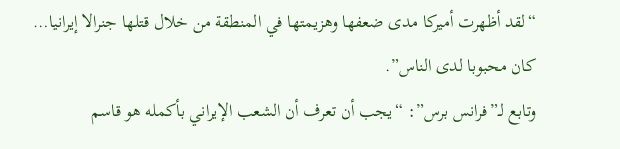“لقد أظهرت أميركا مدى ضعفها وهزيمتها في المنطقة من خلال قتلها جنرالا إيرانيا… كان محبوبا لدى الناس”.
وتابع لـ”فرانس برس”: “يجب أن تعرف أن الشعب الإيراني بأكمله هو قاسم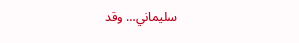سليماني… وقد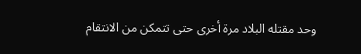وحد مقتله البلاد مرة أخرى حتى تتمكن من الانتقام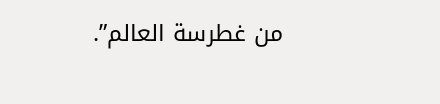من غطرسة العالم”.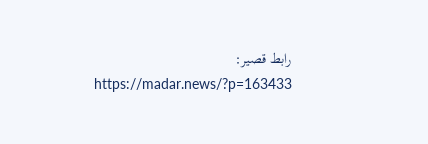رابط قصير:
https://madar.news/?p=163433